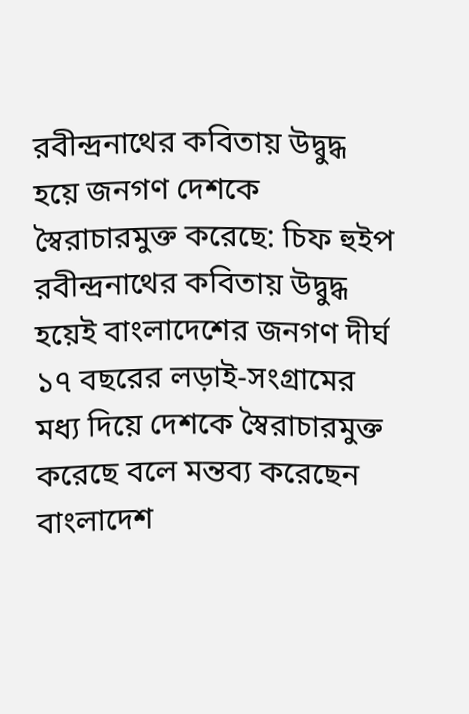রবীন্দ্রনাথের কবিতায় উদ্বুদ্ধ হয়ে জনগণ দেশকে স্বৈরাচারমুক্ত করেছে: চিফ হুইপ
রবীন্দ্রনাথের কবিতায় উদ্বুদ্ধ হয়েই বাংলাদেশের জনগণ দীর্ঘ ১৭ বছরের লড়াই-সংগ্রামের মধ্য দিয়ে দেশকে স্বৈরাচারমুক্ত করেছে বলে মন্তব্য করেছেন বাংলাদেশ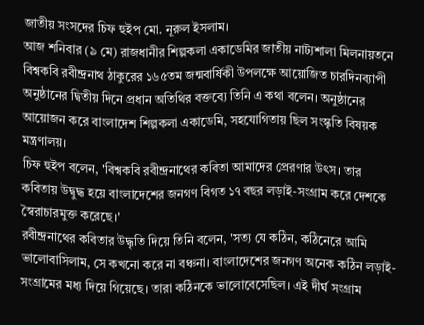জাতীয় সংসদের চিফ হুইপ মো. নূরুল ইসলাম।
আজ শনিবার (৯ মে) রাজধানীর শিল্পকলা একাডেমির জাতীয় নাট্যশালা মিলনায়তনে বিশ্বকবি রবীন্দ্রনাথ ঠাকুরের ১৬৫তম জন্মবার্ষিকী উপলক্ষে আয়োজিত চারদিনব্যাপী অনুষ্ঠানের দ্বিতীয় দিনে প্রধান অতিথির বক্তব্যে তিনি এ কথা বলেন। অনুষ্ঠানের আয়োজন করে বাংলাদেশ শিল্পকলা একাডেমি, সহযোগিতায় ছিল সংস্কৃতি বিষয়ক মন্ত্রণালয়।
চিফ হুইপ বলেন, 'বিশ্বকবি রবীন্দ্রনাথের কবিতা আমাদের প্রেরণার উৎস। তার কবিতায় উদ্বুদ্ধ হয়ে বাংলাদেশের জনগণ বিগত ১৭ বছর লড়াই-সংগ্রাম করে দেশকে স্বৈরাচারমুক্ত করেছে।'
রবীন্দ্রনাথের কবিতার উদ্ধৃতি দিয়ে তিনি বলেন, 'সত্য যে কঠিন, কঠিনেরে আমি ভালোবাসিলাম, সে কখনো করে না বঞ্চনা। বাংলাদেশের জনগণ অনেক কঠিন লড়াই-সংগ্রামের মধ্য দিয়ে গিয়েছে। তারা কঠিনকে ভালোবেসেছিল। এই দীর্ঘ সংগ্রাম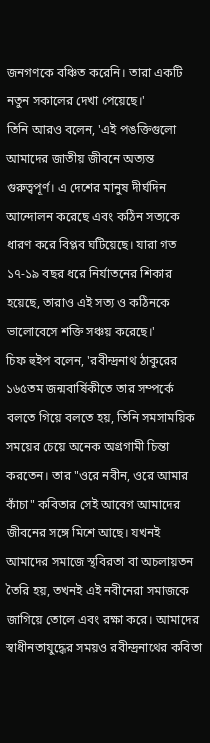জনগণকে বঞ্চিত করেনি। তারা একটি নতুন সকালের দেখা পেয়েছে।'
তিনি আরও বলেন, 'এই পঙক্তিগুলো আমাদের জাতীয় জীবনে অত্যন্ত গুরুত্বপূর্ণ। এ দেশের মানুষ দীর্ঘদিন আন্দোলন করেছে এবং কঠিন সত্যকে ধারণ করে বিপ্লব ঘটিয়েছে। যারা গত ১৭-১৯ বছর ধরে নির্যাতনের শিকার হয়েছে, তারাও এই সত্য ও কঠিনকে ভালোবেসে শক্তি সঞ্চয় করেছে।'
চিফ হুইপ বলেন, 'রবীন্দ্রনাথ ঠাকুরের ১৬৫তম জন্মবার্ষিকীতে তার সম্পর্কে বলতে গিয়ে বলতে হয়, তিনি সমসাময়িক সময়ের চেয়ে অনেক অগ্রগামী চিন্তা করতেন। তার "ওরে নবীন, ওরে আমার কাঁচা" কবিতার সেই আবেগ আমাদের জীবনের সঙ্গে মিশে আছে। যখনই আমাদের সমাজে স্থবিরতা বা অচলায়তন তৈরি হয়, তখনই এই নবীনেরা সমাজকে জাগিয়ে তোলে এবং রক্ষা করে। আমাদের স্বাধীনতাযুদ্ধের সময়ও রবীন্দ্রনাথের কবিতা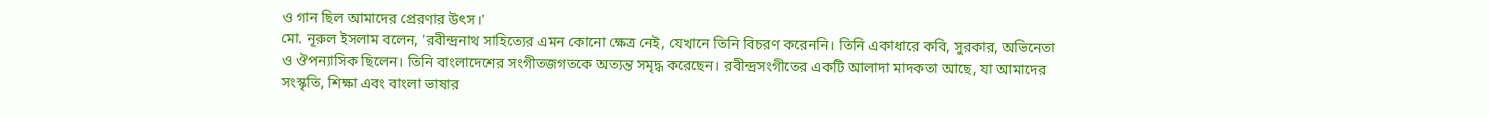ও গান ছিল আমাদের প্রেরণার উৎস।'
মো. নূরুল ইসলাম বলেন, 'রবীন্দ্রনাথ সাহিত্যের এমন কোনো ক্ষেত্র নেই, যেখানে তিনি বিচরণ করেননি। তিনি একাধারে কবি, সুরকার, অভিনেতা ও ঔপন্যাসিক ছিলেন। তিনি বাংলাদেশের সংগীতজগতকে অত্যন্ত সমৃদ্ধ করেছেন। রবীন্দ্রসংগীতের একটি আলাদা মাদকতা আছে, যা আমাদের সংস্কৃতি, শিক্ষা এবং বাংলা ভাষার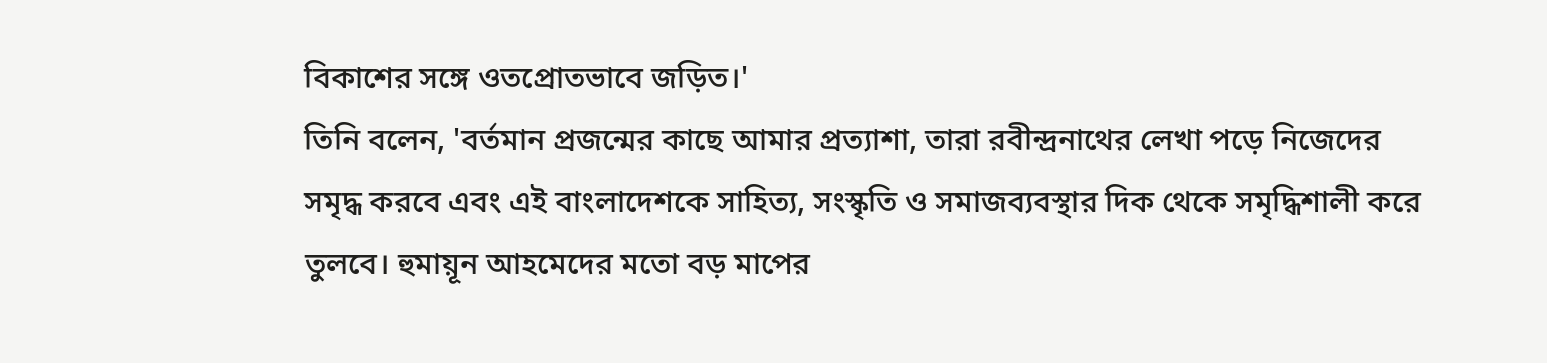বিকাশের সঙ্গে ওতপ্রোতভাবে জড়িত।'
তিনি বলেন, 'বর্তমান প্রজন্মের কাছে আমার প্রত্যাশা, তারা রবীন্দ্রনাথের লেখা পড়ে নিজেদের সমৃদ্ধ করবে এবং এই বাংলাদেশকে সাহিত্য, সংস্কৃতি ও সমাজব্যবস্থার দিক থেকে সমৃদ্ধিশালী করে তুলবে। হুমায়ূন আহমেদের মতো বড় মাপের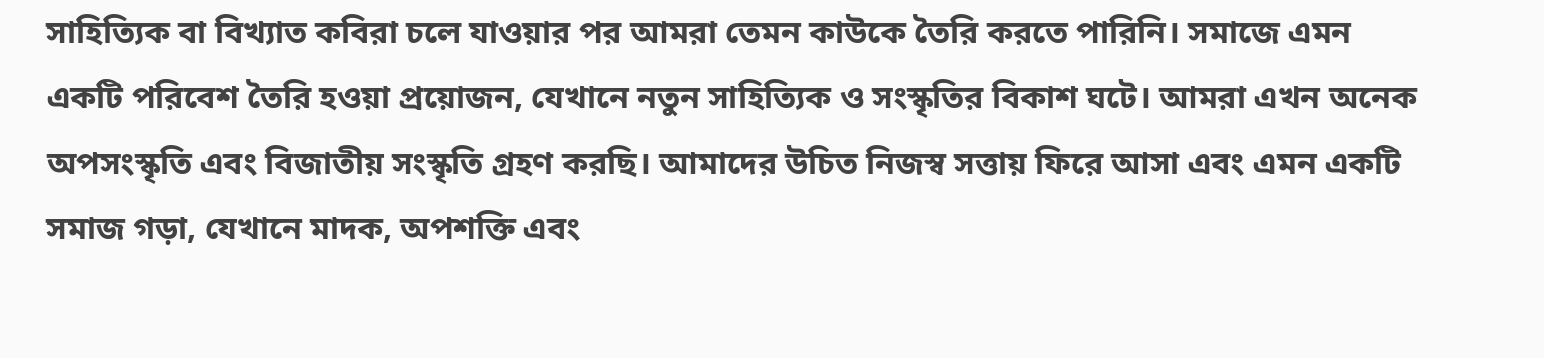সাহিত্যিক বা বিখ্যাত কবিরা চলে যাওয়ার পর আমরা তেমন কাউকে তৈরি করতে পারিনি। সমাজে এমন একটি পরিবেশ তৈরি হওয়া প্রয়োজন, যেখানে নতুন সাহিত্যিক ও সংস্কৃতির বিকাশ ঘটে। আমরা এখন অনেক অপসংস্কৃতি এবং বিজাতীয় সংস্কৃতি গ্রহণ করছি। আমাদের উচিত নিজস্ব সত্তায় ফিরে আসা এবং এমন একটি সমাজ গড়া, যেখানে মাদক, অপশক্তি এবং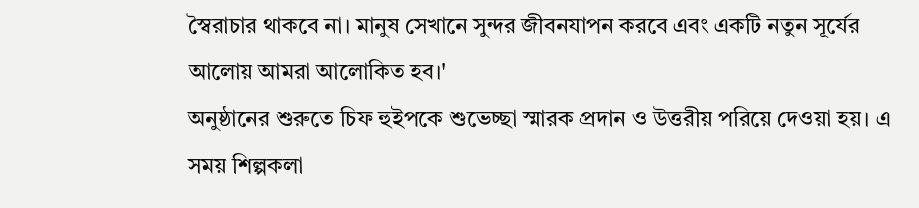স্বৈরাচার থাকবে না। মানুষ সেখানে সুন্দর জীবনযাপন করবে এবং একটি নতুন সূর্যের আলোয় আমরা আলোকিত হব।'
অনুষ্ঠানের শুরুতে চিফ হুইপকে শুভেচ্ছা স্মারক প্রদান ও উত্তরীয় পরিয়ে দেওয়া হয়। এ সময় শিল্পকলা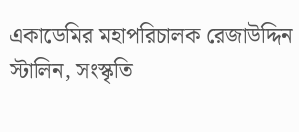একাডেমির মহাপরিচালক রেজাউদ্দিন স্টালিন, সংস্কৃতি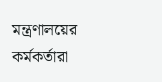মন্ত্রণালয়ের কর্মকর্তারা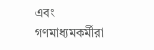এবং গণমাধ্যমকর্মীরা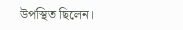উপস্থিত ছিলেন।